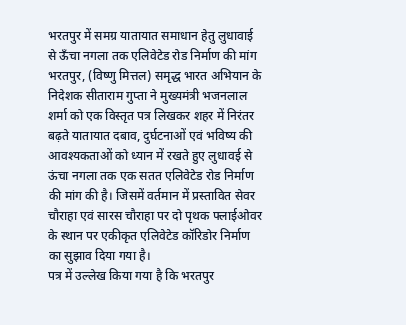भरतपुर में समग्र यातायात समाधान हेतु लुधावाई से ऊँचा नगला तक एलिवेटेड रोड निर्माण की मांग
भरतपुर, (विष्णु मित्तल) समृद्ध भारत अभियान के निदेशक सीताराम गुप्ता ने मुख्यमंत्री भजनलाल शर्मा को एक विस्तृत पत्र लिखकर शहर में निरंतर बढ़ते यातायात दबाव, दुर्घटनाओं एवं भविष्य की आवश्यकताओं को ध्यान में रखते हुए लुधावई से ऊंचा नगला तक एक सतत एलिवेटेड रोड निर्माण की मांग की है। जिसमें वर्तमान में प्रस्तावित सेवर चौराहा एवं सारस चौराहा पर दो पृथक फ्लाईओवर के स्थान पर एकीकृत एलिवेटेड कॉरिडोर निर्माण का सुझाव दिया गया है।
पत्र में उल्लेख किया गया है कि भरतपुर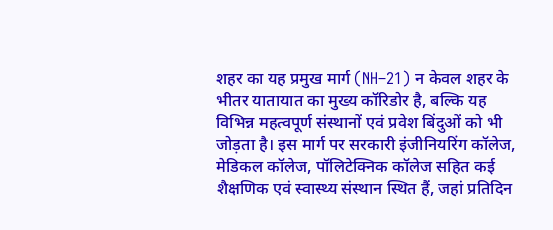शहर का यह प्रमुख मार्ग (NH–21) न केवल शहर के भीतर यातायात का मुख्य कॉरिडोर है, बल्कि यह विभिन्न महत्वपूर्ण संस्थानों एवं प्रवेश बिंदुओं को भी जोड़ता है। इस मार्ग पर सरकारी इंजीनियरिंग कॉलेज, मेडिकल कॉलेज, पॉलिटेक्निक कॉलेज सहित कई शैक्षणिक एवं स्वास्थ्य संस्थान स्थित हैं, जहां प्रतिदिन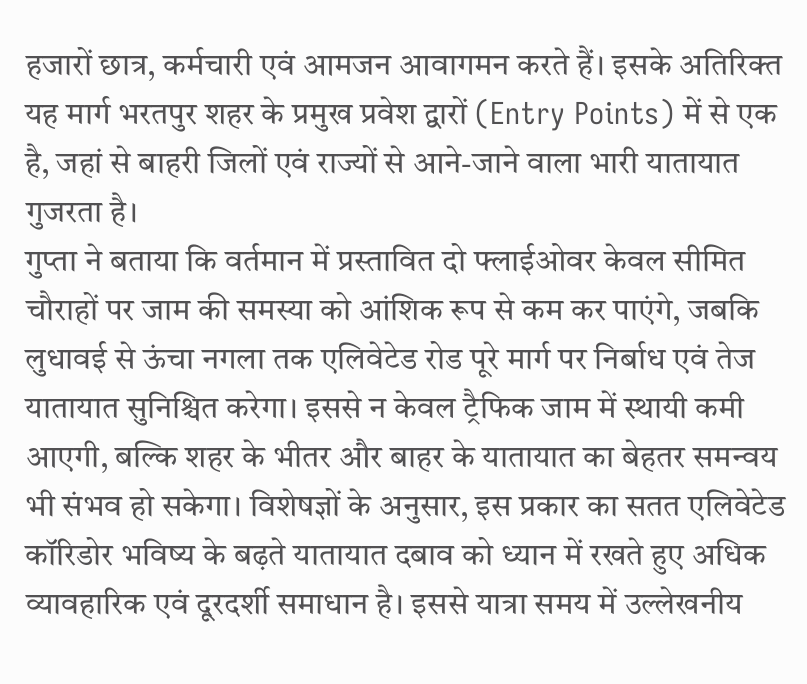हजारों छात्र, कर्मचारी एवं आमजन आवागमन करते हैं। इसके अतिरिक्त यह मार्ग भरतपुर शहर के प्रमुख प्रवेश द्वारों (Entry Points) में से एक है, जहां से बाहरी जिलों एवं राज्यों से आने-जाने वाला भारी यातायात गुजरता है।
गुप्ता ने बताया कि वर्तमान में प्रस्तावित दो फ्लाईओवर केवल सीमित चौराहों पर जाम की समस्या को आंशिक रूप से कम कर पाएंगे, जबकि लुधावई से ऊंचा नगला तक एलिवेटेड रोड पूरे मार्ग पर निर्बाध एवं तेज यातायात सुनिश्चित करेगा। इससे न केवल ट्रैफिक जाम में स्थायी कमी आएगी, बल्कि शहर के भीतर और बाहर के यातायात का बेहतर समन्वय भी संभव हो सकेगा। विशेषज्ञों के अनुसार, इस प्रकार का सतत एलिवेटेड कॉरिडोर भविष्य के बढ़ते यातायात दबाव को ध्यान में रखते हुए अधिक व्यावहारिक एवं दूरदर्शी समाधान है। इससे यात्रा समय में उल्लेखनीय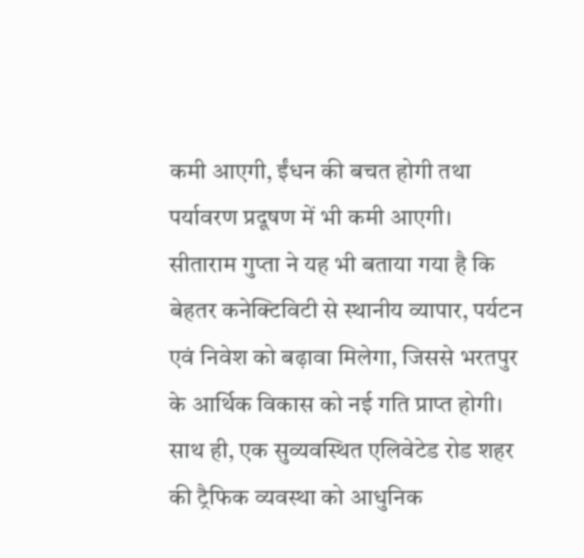कमी आएगी, ईंधन की बचत होगी तथा पर्यावरण प्रदूषण में भी कमी आएगी।
सीताराम गुप्ता ने यह भी बताया गया है कि बेहतर कनेक्टिविटी से स्थानीय व्यापार, पर्यटन एवं निवेश को बढ़ावा मिलेगा, जिससे भरतपुर के आर्थिक विकास को नई गति प्राप्त होगी। साथ ही, एक सुव्यवस्थित एलिवेटेड रोड शहर की ट्रैफिक व्यवस्था को आधुनिक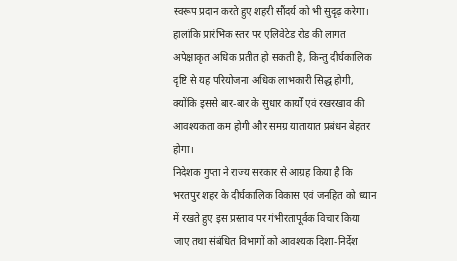स्वरूप प्रदान करते हुए शहरी सौंदर्य को भी सुदृढ़ करेगा। हालांकि प्रारंभिक स्तर पर एलिवेटेड रोड की लागत अपेक्षाकृत अधिक प्रतीत हो सकती है, किन्तु दीर्घकालिक दृष्टि से यह परियोजना अधिक लाभकारी सिद्ध होगी, क्योंकि इससे बार-बार के सुधार कार्यों एवं रखरखाव की आवश्यकता कम होगी और समग्र यातायात प्रबंधन बेहतर होगा।
निदेशक गुप्ता ने राज्य सरकार से आग्रह किया है कि भरतपुर शहर के दीर्घकालिक विकास एवं जनहित को ध्यान में रखते हुए इस प्रस्ताव पर गंभीरतापूर्वक विचार किया जाए तथा संबंधित विभागों को आवश्यक दिशा-निर्देश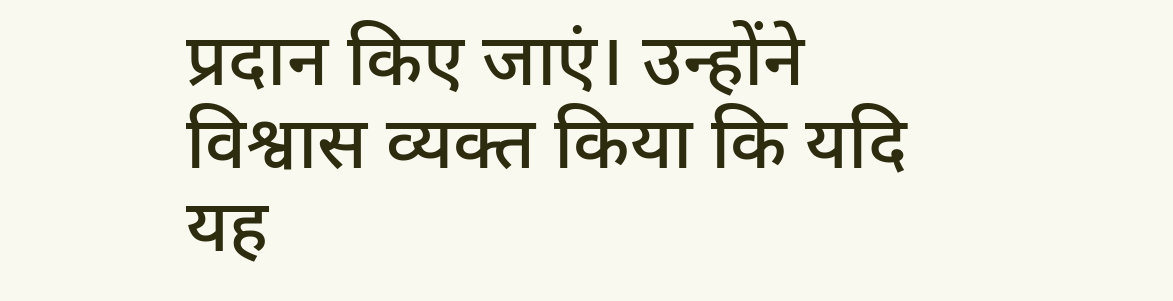प्रदान किए जाएं। उन्होंने विश्वास व्यक्त किया कि यदि यह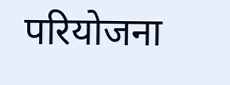परियोजना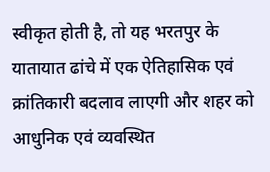स्वीकृत होती है, तो यह भरतपुर के यातायात ढांचे में एक ऐतिहासिक एवं क्रांतिकारी बदलाव लाएगी और शहर को आधुनिक एवं व्यवस्थित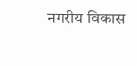नगरीय विकास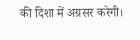की दिशा में अग्रसर करेगी।